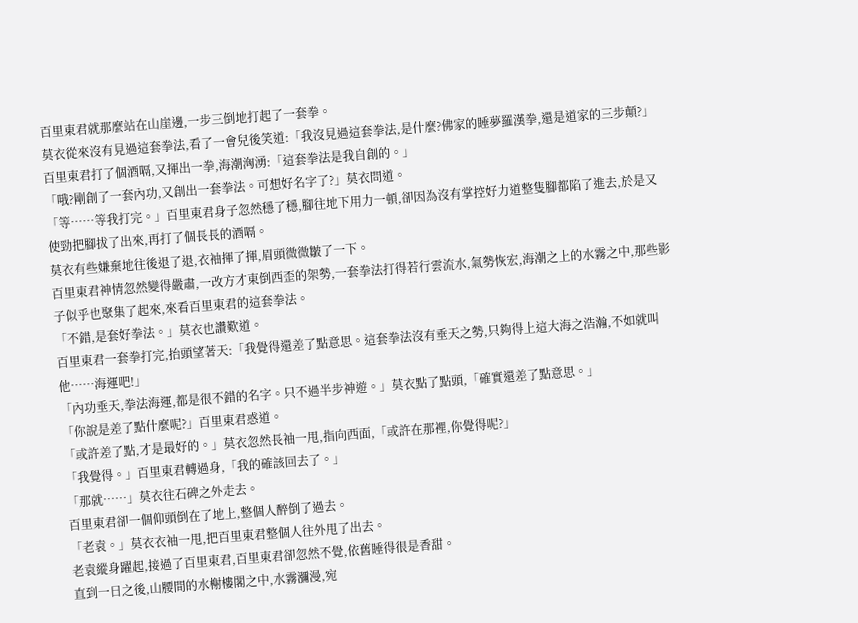百里東君就那麼站在山崖邊,一步三倒地打起了一套拳。
莫衣從來沒有見過這套拳法,看了一會兒後笑道:「我沒見過這套拳法,是什麼?佛家的睡夢羅漢拳,還是道家的三步顛?」
百里東君打了個酒嗝,又揮出一拳,海潮洶湧:「這套拳法是我自創的。」
「哦?剛創了一套內功,又創出一套拳法。可想好名字了?」莫衣問道。
「等……等我打完。」百里東君身子忽然穩了穩,腳往地下用力一頓,卻因為沒有掌控好力道整隻腳都陷了進去,於是又使勁把腳拔了出來,再打了個長長的酒嗝。
莫衣有些嫌棄地往後退了退,衣袖揮了揮,眉頭微微皺了一下。
百里東君神情忽然變得嚴肅,一改方才東倒西歪的架勢,一套拳法打得若行雲流水,氣勢恢宏,海潮之上的水霧之中,那些影子似乎也聚集了起來,來看百里東君的這套拳法。
「不錯,是套好拳法。」莫衣也讚歎道。
百里東君一套拳打完,抬頭望著天:「我覺得還差了點意思。這套拳法沒有垂天之勢,只夠得上這大海之浩瀚,不如就叫他……海運吧!」
「內功垂天,拳法海運,都是很不錯的名字。只不過半步神遊。」莫衣點了點頭,「確實還差了點意思。」
「你說是差了點什麼呢?」百里東君惑道。
「或許差了點,才是最好的。」莫衣忽然長袖一甩,指向西面,「或許在那裡,你覺得呢?」
「我覺得。」百里東君轉過身,「我的確該回去了。」
「那就……」莫衣往石碑之外走去。
百里東君卻一個仰頭倒在了地上,整個人醉倒了過去。
「老袁。」莫衣衣袖一甩,把百里東君整個人往外甩了出去。
老袁縱身躍起,接過了百里東君,百里東君卻忽然不覺,依舊睡得很是香甜。
直到一日之後,山腰間的水榭樓閣之中,水霧瀰漫,宛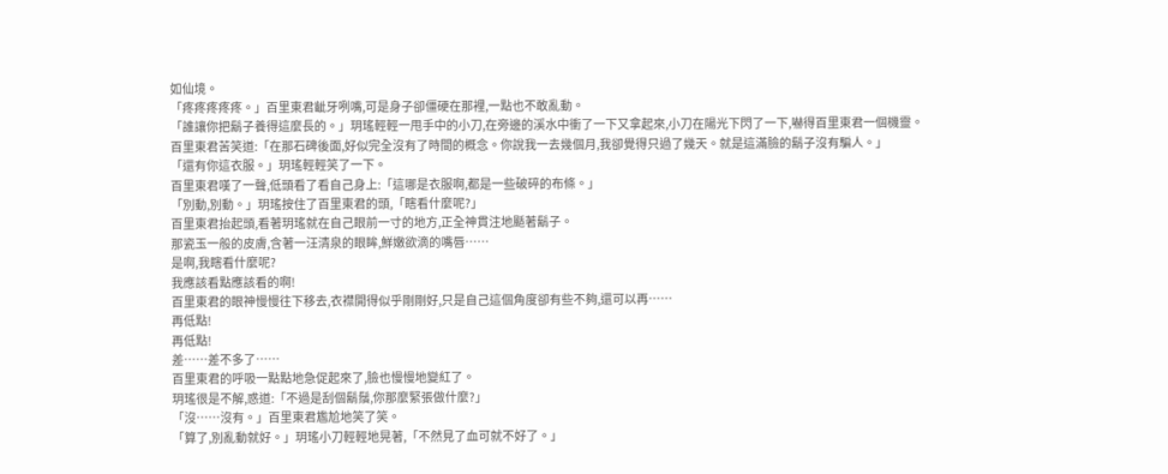如仙境。
「疼疼疼疼疼。」百里東君齜牙咧嘴,可是身子卻僵硬在那裡,一點也不敢亂動。
「誰讓你把鬍子養得這麼長的。」玥瑤輕輕一甩手中的小刀,在旁邊的溪水中衝了一下又拿起來,小刀在陽光下閃了一下,嚇得百里東君一個機靈。
百里東君苦笑道:「在那石碑後面,好似完全沒有了時間的概念。你說我一去幾個月,我卻覺得只過了幾天。就是這滿臉的鬍子沒有騙人。」
「還有你這衣服。」玥瑤輕輕笑了一下。
百里東君嘆了一聲,低頭看了看自己身上:「這哪是衣服啊,都是一些破碎的布條。」
「別動,別動。」玥瑤按住了百里東君的頭,「瞎看什麼呢?」
百里東君抬起頭,看著玥瑤就在自己眼前一寸的地方,正全神貫注地颳著鬍子。
那瓷玉一般的皮膚,含著一汪清泉的眼眸,鮮嫩欲滴的嘴唇……
是啊,我瞎看什麼呢?
我應該看點應該看的啊!
百里東君的眼神慢慢往下移去,衣襟開得似乎剛剛好,只是自己這個角度卻有些不夠,還可以再……
再低點!
再低點!
差……差不多了……
百里東君的呼吸一點點地急促起來了,臉也慢慢地變紅了。
玥瑤很是不解,惑道:「不過是刮個鬍鬚,你那麼緊張做什麼?」
「沒……沒有。」百里東君尷尬地笑了笑。
「算了,別亂動就好。」玥瑤小刀輕輕地晃著,「不然見了血可就不好了。」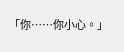「你……你小心。」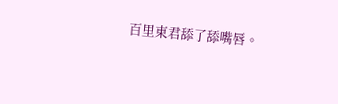百里東君舔了舔嘴唇。